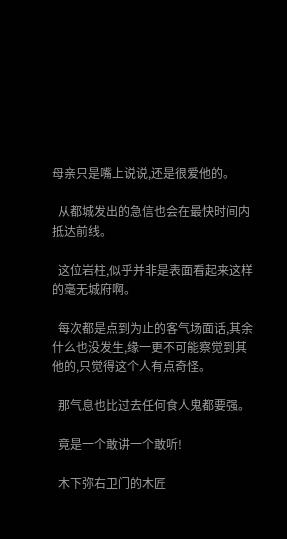母亲只是嘴上说说,还是很爱他的。

  从都城发出的急信也会在最快时间内抵达前线。

  这位岩柱,似乎并非是表面看起来这样的毫无城府啊。

  每次都是点到为止的客气场面话,其余什么也没发生,缘一更不可能察觉到其他的,只觉得这个人有点奇怪。

  那气息也比过去任何食人鬼都要强。

  竟是一个敢讲一个敢听!

  木下弥右卫门的木匠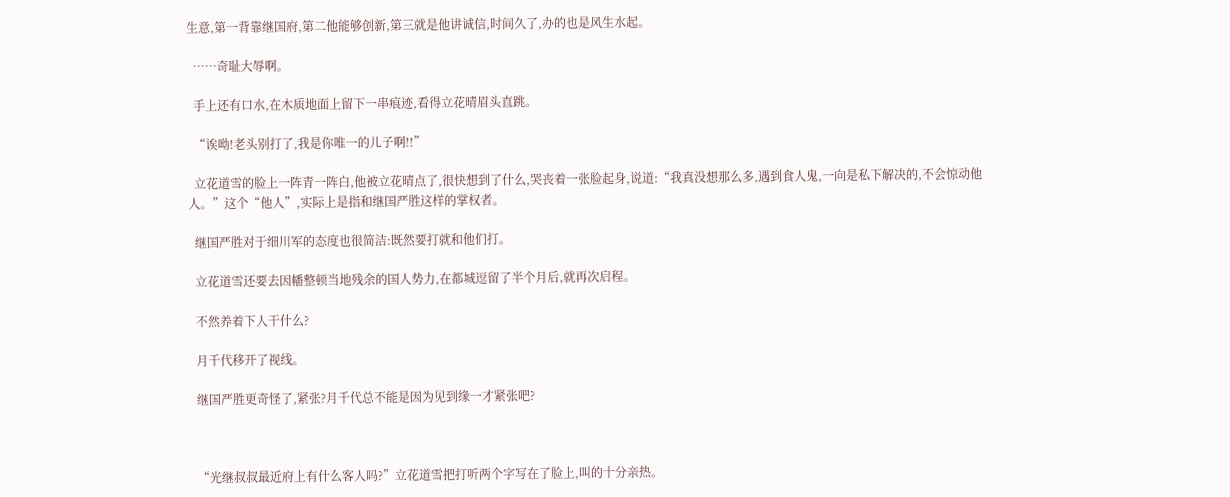生意,第一背靠继国府,第二他能够创新,第三就是他讲诚信,时间久了,办的也是风生水起。

  ……奇耻大辱啊。

  手上还有口水,在木质地面上留下一串痕迹,看得立花晴眉头直跳。

  “诶呦!老头别打了,我是你唯一的儿子啊!!”

  立花道雪的脸上一阵青一阵白,他被立花晴点了,很快想到了什么,哭丧着一张脸起身,说道:“我真没想那么多,遇到食人鬼,一向是私下解决的,不会惊动他人。”这个“他人”,实际上是指和继国严胜这样的掌权者。

  继国严胜对于细川军的态度也很简洁:既然要打就和他们打。

  立花道雪还要去因幡整顿当地残余的国人势力,在都城逗留了半个月后,就再次启程。

  不然养着下人干什么?

  月千代移开了视线。

  继国严胜更奇怪了,紧张?月千代总不能是因为见到缘一才紧张吧?



  “光继叔叔最近府上有什么客人吗?”立花道雪把打听两个字写在了脸上,叫的十分亲热。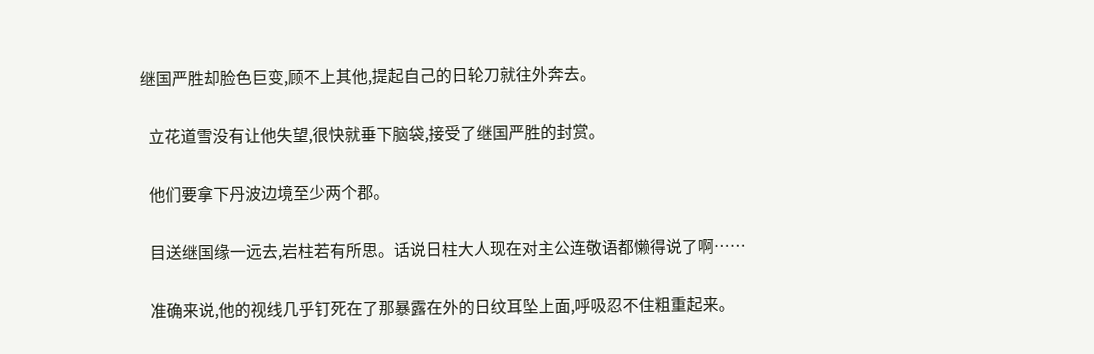继国严胜却脸色巨变,顾不上其他,提起自己的日轮刀就往外奔去。

  立花道雪没有让他失望,很快就垂下脑袋,接受了继国严胜的封赏。

  他们要拿下丹波边境至少两个郡。

  目送继国缘一远去,岩柱若有所思。话说日柱大人现在对主公连敬语都懒得说了啊……

  准确来说,他的视线几乎钉死在了那暴露在外的日纹耳坠上面,呼吸忍不住粗重起来。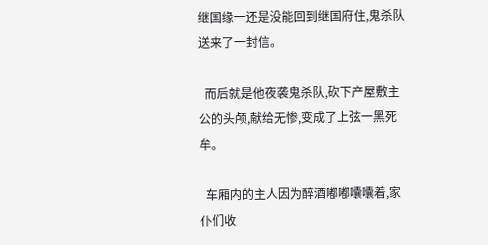继国缘一还是没能回到继国府住,鬼杀队送来了一封信。

  而后就是他夜袭鬼杀队,砍下产屋敷主公的头颅,献给无惨,变成了上弦一黑死牟。

  车厢内的主人因为醉酒嘟嘟囔囔着,家仆们收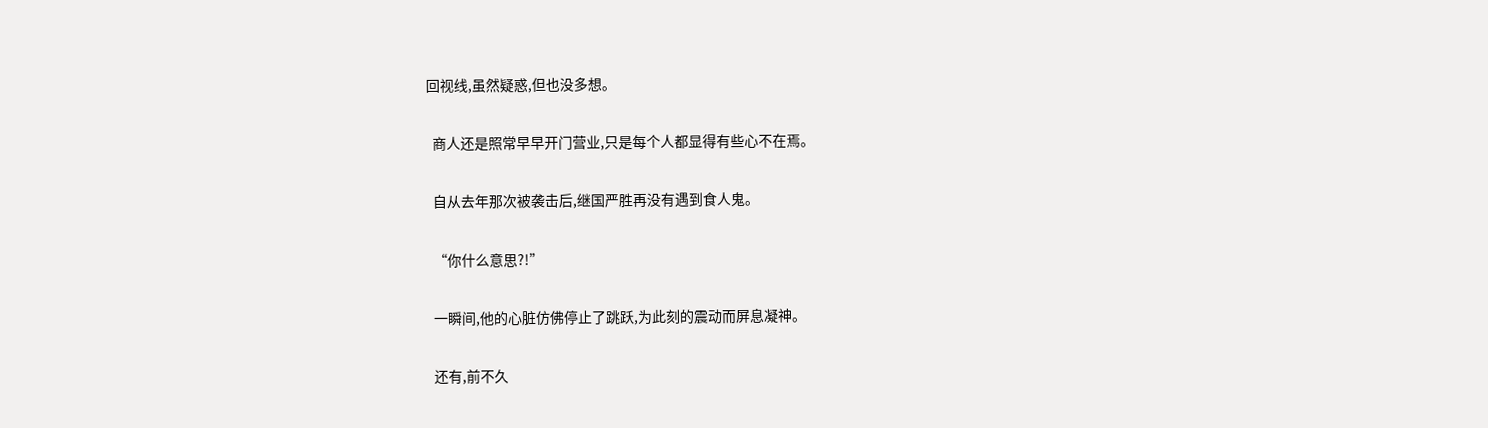回视线,虽然疑惑,但也没多想。

  商人还是照常早早开门营业,只是每个人都显得有些心不在焉。

  自从去年那次被袭击后,继国严胜再没有遇到食人鬼。

  “你什么意思?!”

  一瞬间,他的心脏仿佛停止了跳跃,为此刻的震动而屏息凝神。

  还有,前不久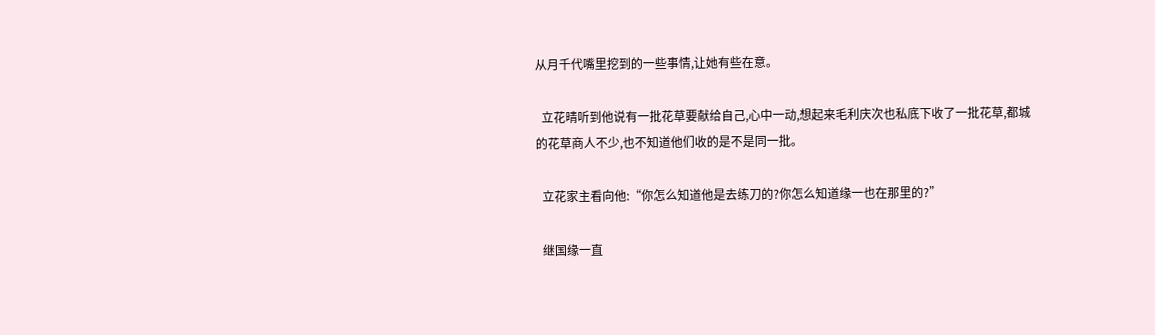从月千代嘴里挖到的一些事情,让她有些在意。

  立花晴听到他说有一批花草要献给自己,心中一动,想起来毛利庆次也私底下收了一批花草,都城的花草商人不少,也不知道他们收的是不是同一批。

  立花家主看向他:“你怎么知道他是去练刀的?你怎么知道缘一也在那里的?”

  继国缘一直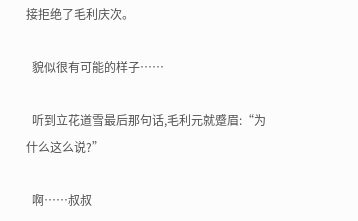接拒绝了毛利庆次。

  貌似很有可能的样子……

  听到立花道雪最后那句话,毛利元就蹙眉:“为什么这么说?”

  啊……叔叔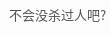不会没杀过人吧?